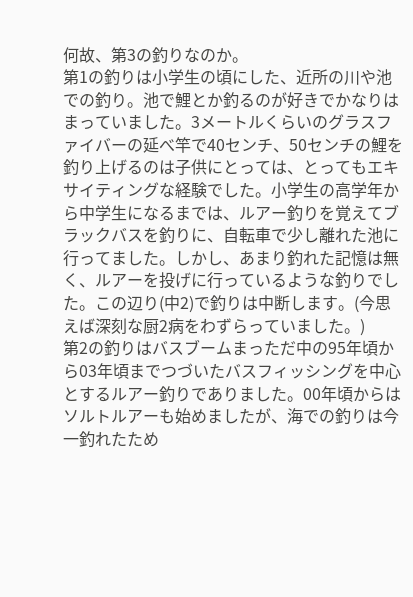何故、第3の釣りなのか。
第1の釣りは小学生の頃にした、近所の川や池での釣り。池で鯉とか釣るのが好きでかなりはまっていました。3メートルくらいのグラスファイバーの延べ竿で40センチ、50センチの鯉を釣り上げるのは子供にとっては、とってもエキサイティングな経験でした。小学生の高学年から中学生になるまでは、ルアー釣りを覚えてブラックバスを釣りに、自転車で少し離れた池に行ってました。しかし、あまり釣れた記憶は無く、ルアーを投げに行っているような釣りでした。この辺り(中2)で釣りは中断します。(今思えば深刻な厨2病をわずらっていました。)
第2の釣りはバスブームまっただ中の95年頃から03年頃までつづいたバスフィッシングを中心とするルアー釣りでありました。00年頃からはソルトルアーも始めましたが、海での釣りは今一釣れたため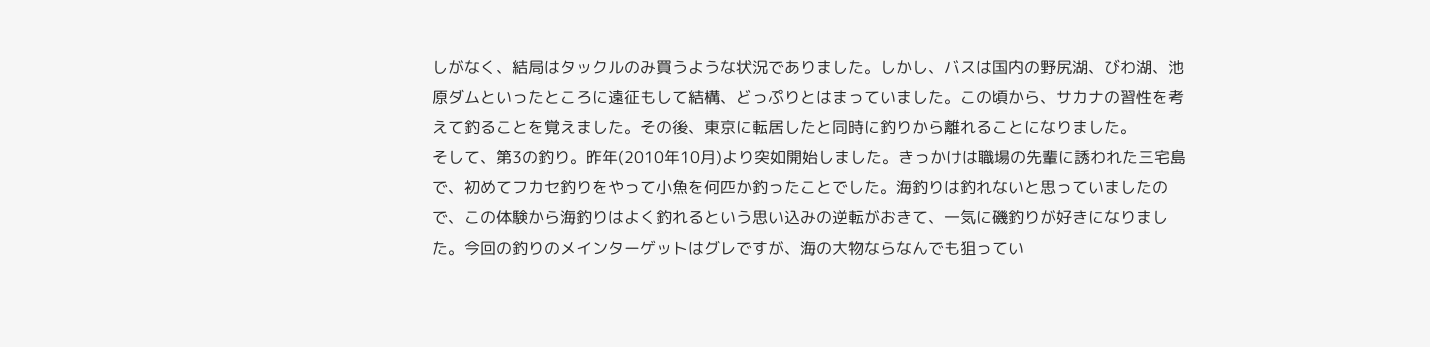しがなく、結局はタックルのみ買うような状況でありました。しかし、バスは国内の野尻湖、びわ湖、池原ダムといったところに遠征もして結構、どっぷりとはまっていました。この頃から、サカナの習性を考えて釣ることを覚えました。その後、東京に転居したと同時に釣りから離れることになりました。
そして、第3の釣り。昨年(2010年10月)より突如開始しました。きっかけは職場の先輩に誘われた三宅島で、初めてフカセ釣りをやって小魚を何匹か釣ったことでした。海釣りは釣れないと思っていましたので、この体験から海釣りはよく釣れるという思い込みの逆転がおきて、一気に磯釣りが好きになりました。今回の釣りのメインターゲットはグレですが、海の大物ならなんでも狙ってい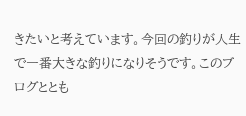きたいと考えています。今回の釣りが人生で一番大きな釣りになりそうです。このブログととも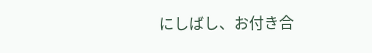にしばし、お付き合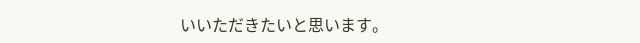いいただきたいと思います。